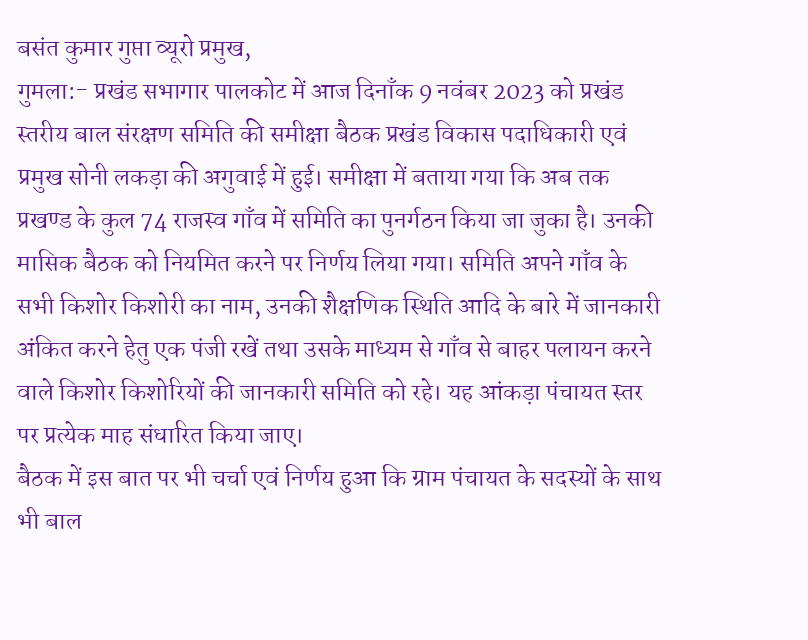बसंत कुमार गुप्ता व्यूरो प्रमुख,
गुमला:- प्रखंड सभागार पालकोट में आज दिनाँक 9 नवंबर 2023 को प्रखंड स्तरीय बाल संरक्षण समिति की समीक्षा बैठक प्रखंड विकास पदाधिकारी एवं प्रमुख सोनी लकड़ा की अगुवाई में हुई। समीक्षा में बताया गया कि अब तक प्रखण्ड के कुल 74 राजस्व गाँव में समिति का पुनर्गठन किया जा जुका है। उनकी मासिक बैठक को नियमित करने पर निर्णय लिया गया। समिति अपने गाँव के सभी किशोर किशोरी का नाम, उनकी शैक्षणिक स्थिति आदि के बारे में जानकारी अंकित करने हेतु एक पंजी रखें तथा उसके माध्यम से गाँव से बाहर पलायन करने वाले किशोर किशोरियों की जानकारी समिति को रहे। यह आंकड़ा पंचायत स्तर पर प्रत्येक माह संधारित किया जाए।
बैठक में इस बात पर भी चर्चा एवं निर्णय हुआ कि ग्राम पंचायत के सदस्यों के साथ भी बाल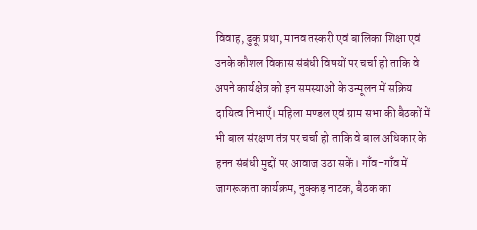विवाह, ढुकू प्रथा, मानव तस्करी एवं बालिका शिक्षा एवं उनके कौशल विकास संबंधी विषयों पर चर्चा हो ताकि वे अपने कार्यक्षेत्र को इन समस्याओं के उन्मूलन में सक्रिय दायित्व निभाएँ। महिला मण्डल एवं ग्राम सभा की बैठकों में भी बाल संरक्षण तंत्र पर चर्चा हो ताकि वे बाल अधिकार के हनन संबंधी मुद्दों पर आवाज उठा सकें। गाँव-गाँव में जागरूकता कार्यक्रम, नुक्कड़ नाटक, बैठक का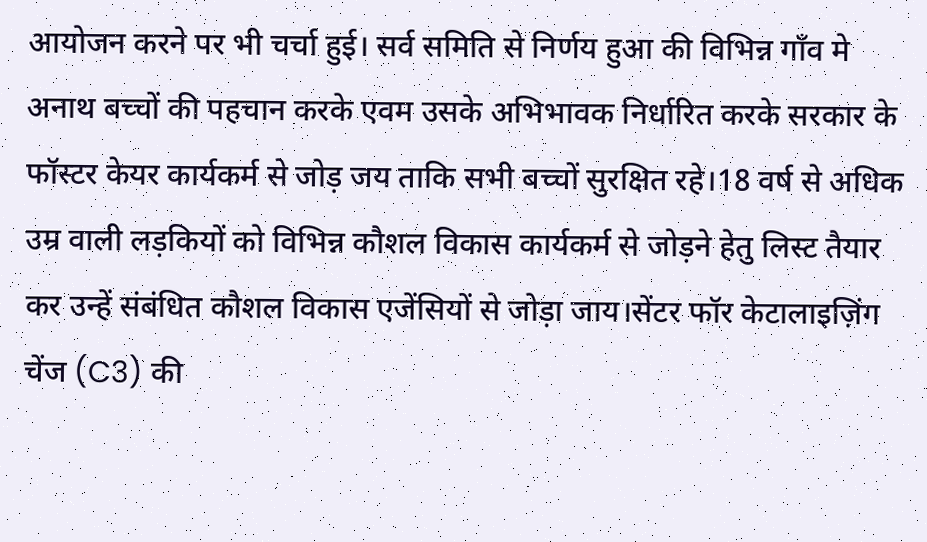आयोजन करने पर भी चर्चा हुई। सर्व समिति से निर्णय हुआ की विभिन्न गाँव मे अनाथ बच्चों की पहचान करके एवम उसके अभिभावक निर्धारित करके सरकार के फॉस्टर केयर कार्यकर्म से जोड़ जय ताकि सभी बच्चों सुरक्षित रहे।18 वर्ष से अधिक उम्र वाली लड़कियों को विभिन्न कौशल विकास कार्यकर्म से जोड़ने हेतु लिस्ट तैयार कर उन्हें संबंधित कौशल विकास एजेंसियों से जोड़ा जाय।सेंटर फॉर केटालाइज़िंग चेंज (C3) की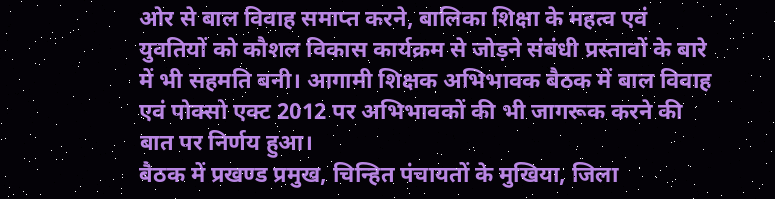ओर से बाल विवाह समाप्त करने, बालिका शिक्षा के महत्व एवं युवतियों को कौशल विकास कार्यक्रम से जोड़ने संबंधी प्रस्तावों के बारे में भी सहमति बनी। आगामी शिक्षक अभिभावक बैठक में बाल विवाह एवं पोक्सो एक्ट 2012 पर अभिभावकों की भी जागरूक करने की बात पर निर्णय हुआ।
बैठक में प्रखण्ड प्रमुख, चिन्हित पंचायतों के मुखिया, जिला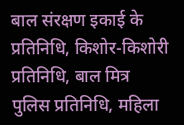बाल संरक्षण इकाई के प्रतिनिधि, किशोर-किशोरी प्रतिनिधि, बाल मित्र पुलिस प्रतिनिधि, महिला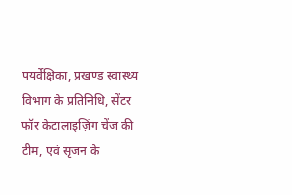पयर्वेक्षिका, प्रखण्ड स्वास्थ्य विभाग के प्रतिनिधि, सेंटर फॉर केटालाइज़िंग चेंज की टीम, एवं सृजन के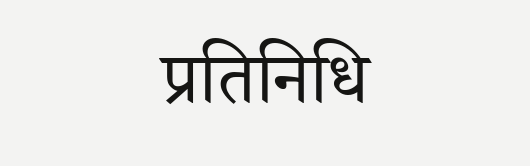प्रतिनिधि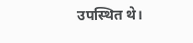उपस्थित थे।